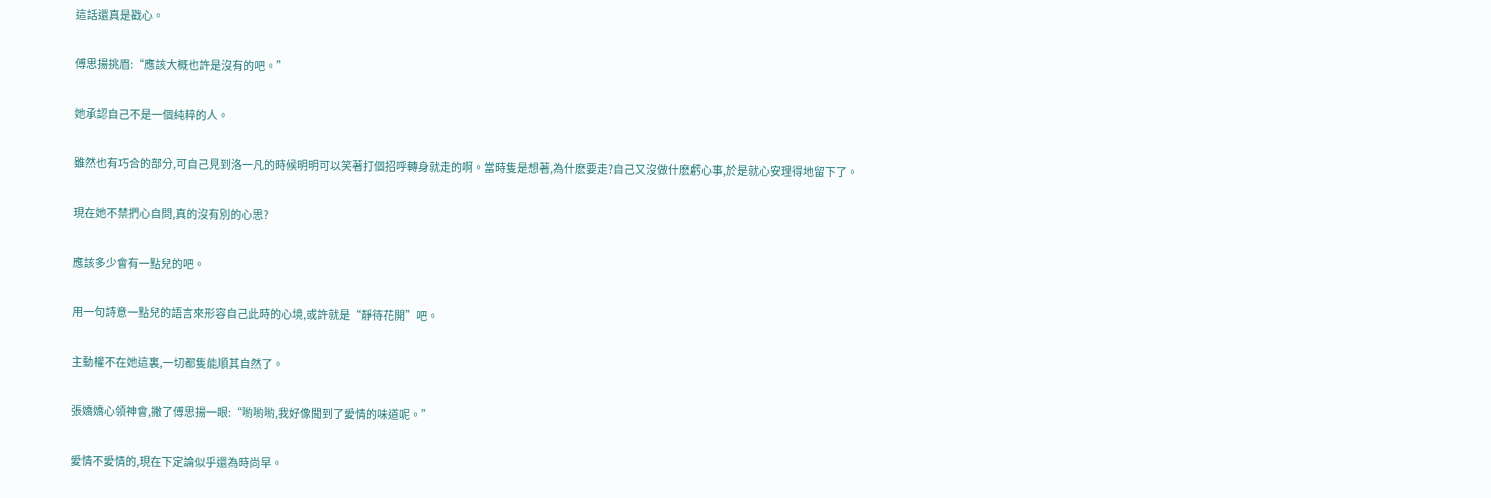這話還真是戳心。

傅思揚挑眉:“應該大概也許是沒有的吧。”

她承認自己不是一個純粹的人。

雖然也有巧合的部分,可自己見到洛一凡的時候明明可以笑著打個招呼轉身就走的啊。當時隻是想著,為什麽要走?自己又沒做什麽虧心事,於是就心安理得地留下了。

現在她不禁捫心自問,真的沒有別的心思?

應該多少會有一點兒的吧。

用一句詩意一點兒的語言來形容自己此時的心境,或許就是“靜待花開”吧。

主動權不在她這裏,一切都隻能順其自然了。

張嬌嬌心領神會,撇了傅思揚一眼:“喲喲喲,我好像聞到了愛情的味道呢。”

愛情不愛情的,現在下定論似乎還為時尚早。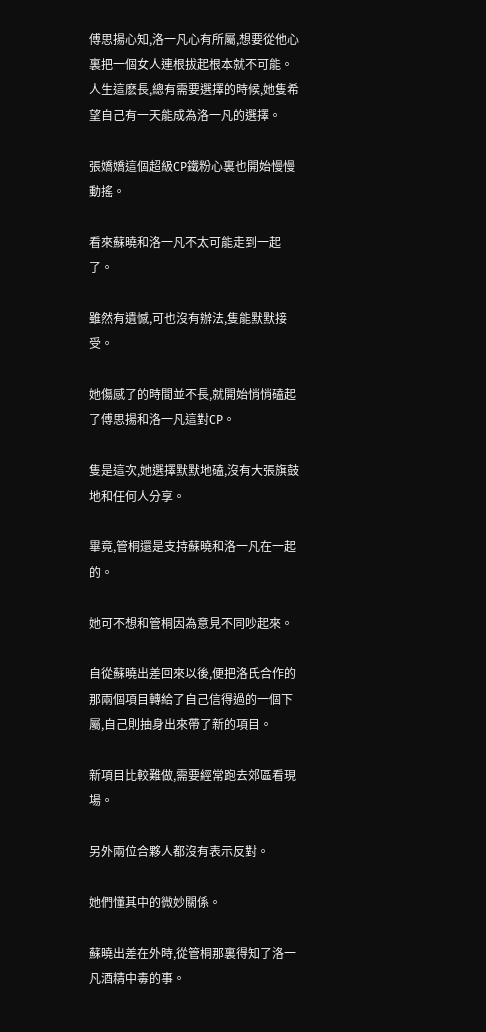傅思揚心知,洛一凡心有所屬,想要從他心裏把一個女人連根拔起根本就不可能。人生這麽長,總有需要選擇的時候,她隻希望自己有一天能成為洛一凡的選擇。

張嬌嬌這個超級CP鐵粉心裏也開始慢慢動搖。

看來蘇曉和洛一凡不太可能走到一起了。

雖然有遺憾,可也沒有辦法,隻能默默接受。

她傷感了的時間並不長,就開始悄悄磕起了傅思揚和洛一凡這對CP。

隻是這次,她選擇默默地磕,沒有大張旗鼓地和任何人分享。

畢竟,管桐還是支持蘇曉和洛一凡在一起的。

她可不想和管桐因為意見不同吵起來。

自從蘇曉出差回來以後,便把洛氏合作的那兩個項目轉給了自己信得過的一個下屬,自己則抽身出來帶了新的項目。

新項目比較難做,需要經常跑去郊區看現場。

另外兩位合夥人都沒有表示反對。

她們懂其中的微妙關係。

蘇曉出差在外時,從管桐那裏得知了洛一凡酒精中毒的事。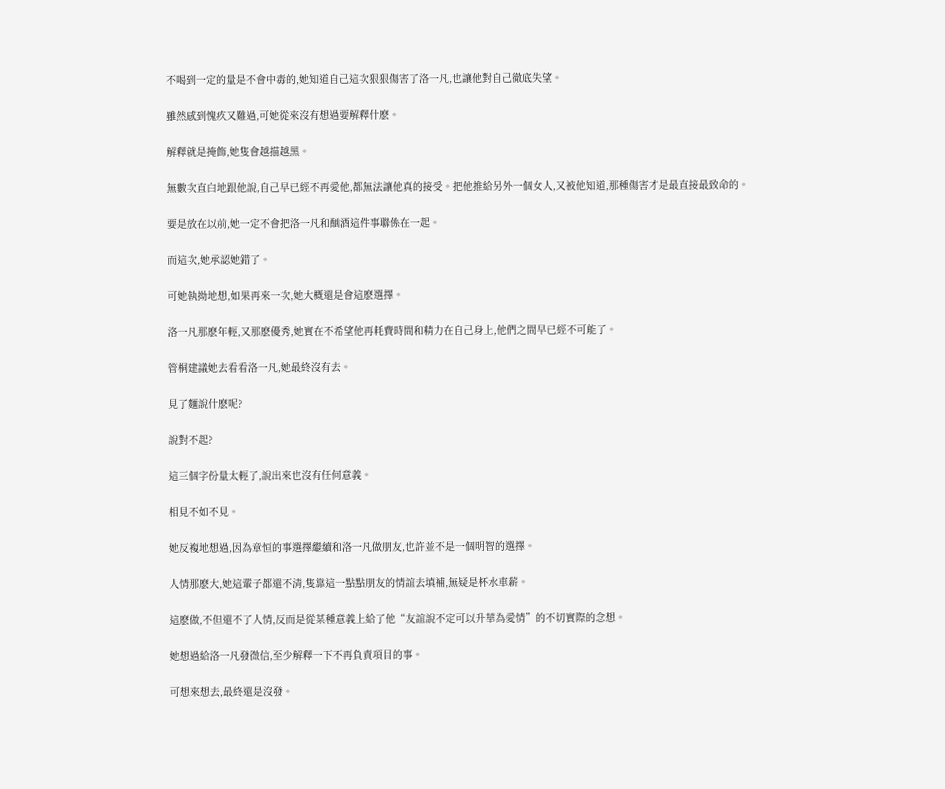不喝到一定的量是不會中毒的,她知道自己這次狠狠傷害了洛一凡,也讓他對自己徹底失望。

雖然感到愧疚又難過,可她從來沒有想過要解釋什麽。

解釋就是掩飾,她隻會越描越黑。

無數次直白地跟他說,自己早已經不再愛他,都無法讓他真的接受。把他推給另外一個女人,又被他知道,那種傷害才是最直接最致命的。

要是放在以前,她一定不會把洛一凡和酗酒這件事聯係在一起。

而這次,她承認她錯了。

可她執拗地想,如果再來一次,她大概還是會這麽選擇。

洛一凡那麽年輕,又那麽優秀,她實在不希望他再耗費時間和精力在自己身上,他們之間早已經不可能了。

管桐建議她去看看洛一凡,她最終沒有去。

見了麵說什麽呢?

說對不起?

這三個字份量太輕了,說出來也沒有任何意義。

相見不如不見。

她反複地想過,因為章恒的事選擇繼續和洛一凡做朋友,也許並不是一個明智的選擇。

人情那麽大,她這輩子都還不清,隻靠這一點點朋友的情誼去填補,無疑是杯水車薪。

這麽做,不但還不了人情,反而是從某種意義上給了他“友誼說不定可以升華為愛情”的不切實際的念想。

她想過給洛一凡發微信,至少解釋一下不再負責項目的事。

可想來想去,最終還是沒發。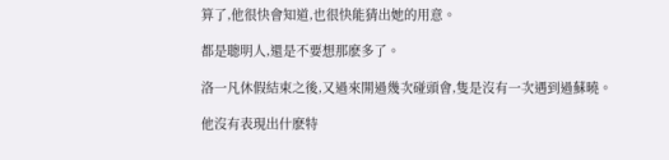算了,他很快會知道,也很快能猜出她的用意。

都是聰明人,還是不要想那麽多了。

洛一凡休假結束之後,又過來開過幾次碰頭會,隻是沒有一次遇到過蘇曉。

他沒有表現出什麽特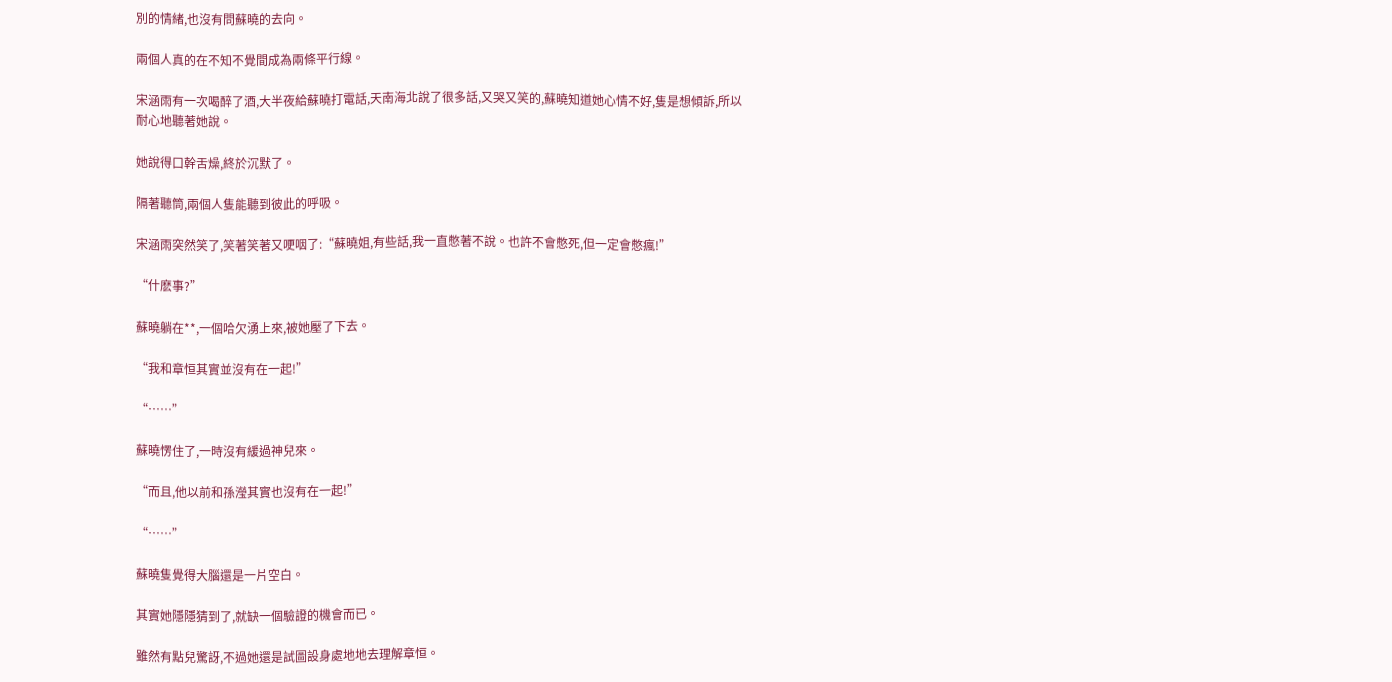別的情緒,也沒有問蘇曉的去向。

兩個人真的在不知不覺間成為兩條平行線。

宋涵雨有一次喝醉了酒,大半夜給蘇曉打電話,天南海北說了很多話,又哭又笑的,蘇曉知道她心情不好,隻是想傾訴,所以耐心地聽著她說。

她說得口幹舌燥,終於沉默了。

隔著聽筒,兩個人隻能聽到彼此的呼吸。

宋涵雨突然笑了,笑著笑著又哽咽了:“蘇曉姐,有些話,我一直憋著不說。也許不會憋死,但一定會憋瘋!”

“什麽事?”

蘇曉躺在**,一個哈欠湧上來,被她壓了下去。

“我和章恒其實並沒有在一起!”

“……”

蘇曉愣住了,一時沒有緩過神兒來。

“而且,他以前和孫瀅其實也沒有在一起!”

“……”

蘇曉隻覺得大腦還是一片空白。

其實她隱隱猜到了,就缺一個驗證的機會而已。

雖然有點兒驚訝,不過她還是試圖設身處地地去理解章恒。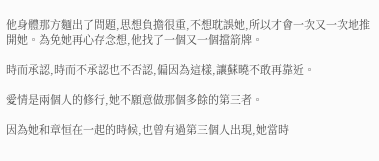他身體那方麵出了問題,思想負擔很重,不想耽誤她,所以才會一次又一次地推開她。為免她再心存念想,他找了一個又一個擋箭牌。

時而承認,時而不承認也不否認,偏因為這樣,讓蘇曉不敢再靠近。

愛情是兩個人的修行,她不願意做那個多餘的第三者。

因為她和章恒在一起的時候,也曾有過第三個人出現,她當時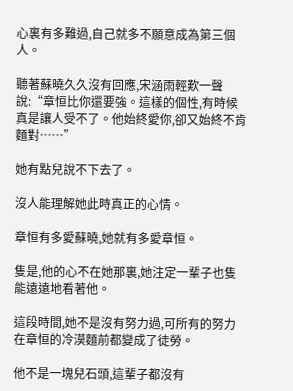心裏有多難過,自己就多不願意成為第三個人。

聽著蘇曉久久沒有回應,宋涵雨輕歎一聲說:“章恒比你還要強。這樣的個性,有時候真是讓人受不了。他始終愛你,卻又始終不肯麵對……”

她有點兒說不下去了。

沒人能理解她此時真正的心情。

章恒有多愛蘇曉,她就有多愛章恒。

隻是,他的心不在她那裏,她注定一輩子也隻能遠遠地看著他。

這段時間,她不是沒有努力過,可所有的努力在章恒的冷漠麵前都變成了徒勞。

他不是一塊兒石頭,這輩子都沒有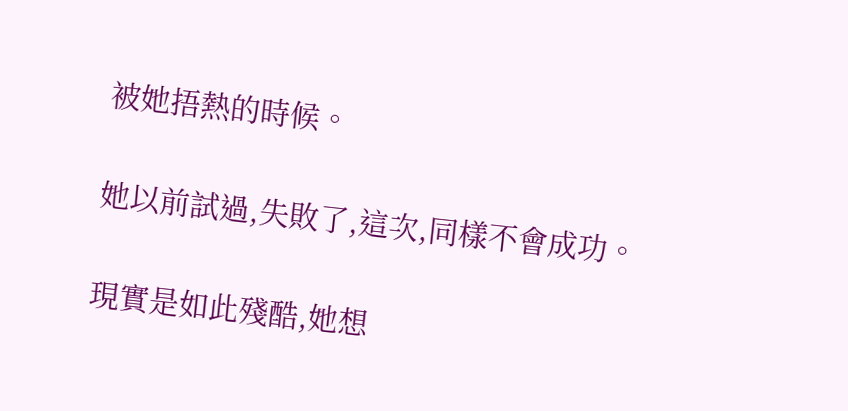被她捂熱的時候。

她以前試過,失敗了,這次,同樣不會成功。

現實是如此殘酷,她想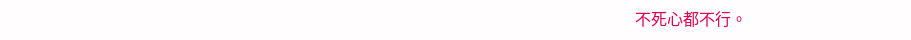不死心都不行。